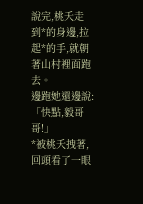說完,桃夭走到*的身邊,拉起*的手,就朝著山村裡面跑去。
邊跑她還邊說:「快點,毅哥哥!」
*被桃夭拽著,回頭看了一眼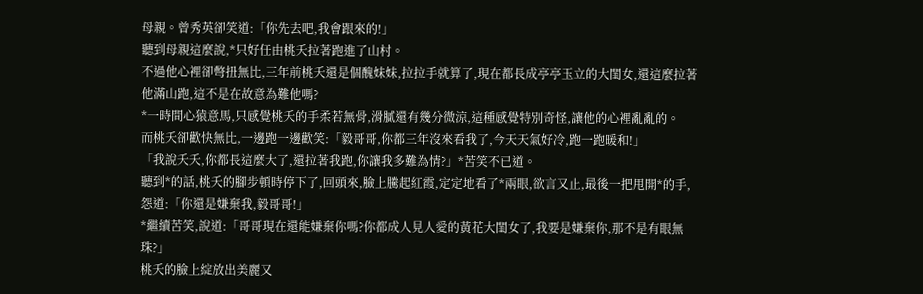母親。曾秀英卻笑道:「你先去吧,我會跟來的!」
聽到母親這麼說,*只好任由桃夭拉著跑進了山村。
不過他心裡卻彆扭無比,三年前桃夭還是個醜妹妹,拉拉手就算了,現在都長成亭亭玉立的大閨女,還這麼拉著他滿山跑,這不是在故意為難他嗎?
*一時間心猿意馬,只感覺桃夭的手柔若無骨,滑膩還有幾分微涼,這種感覺特別奇怪,讓他的心裡亂亂的。
而桃夭卻歡快無比,一邊跑一邊歡笑:「毅哥哥,你都三年沒來看我了,今天天氣好冷,跑一跑暖和!」
「我說夭夭,你都長這麼大了,還拉著我跑,你讓我多難為情?」*苦笑不已道。
聽到*的話,桃夭的腳步頓時停下了,回頭來,臉上騰起紅霞,定定地看了*兩眼,欲言又止,最後一把甩開*的手,怨道:「你還是嫌棄我,毅哥哥!」
*繼續苦笑,說道:「哥哥現在還能嫌棄你嗎?你都成人見人愛的黃花大閨女了,我要是嫌棄你,那不是有眼無珠?」
桃夭的臉上綻放出美麗又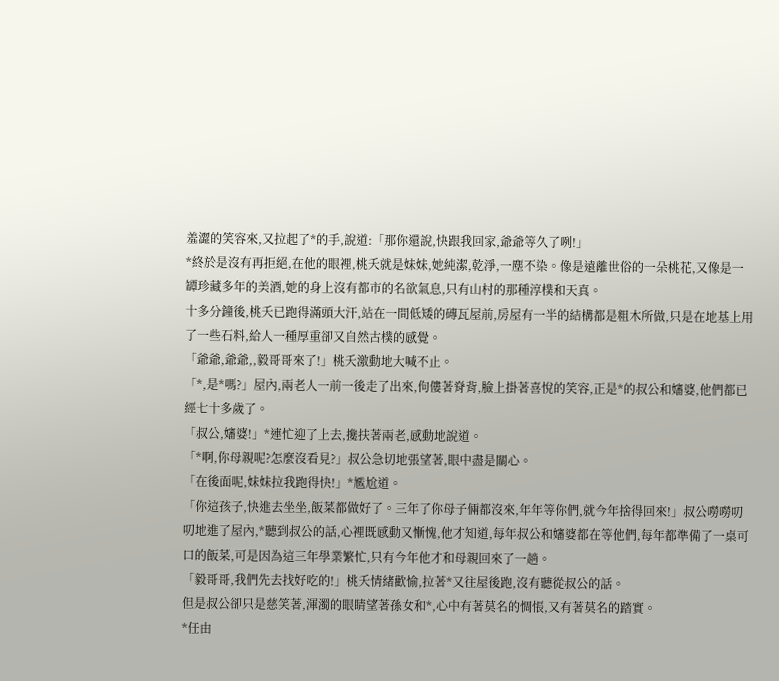羞澀的笑容來,又拉起了*的手,說道:「那你還說,快跟我回家,爺爺等久了咧!」
*終於是沒有再拒絕,在他的眼裡,桃夭就是妹妹,她純潔,乾淨,一塵不染。像是遠離世俗的一朵桃花,又像是一罈珍藏多年的美酒,她的身上沒有都市的名欲氣息,只有山村的那種淳樸和天真。
十多分鐘後,桃夭已跑得滿頭大汗,站在一間低矮的磚瓦屋前,房屋有一半的結構都是粗木所做,只是在地基上用了一些石料,給人一種厚重卻又自然古樸的感覺。
「爺爺,爺爺,,毅哥哥來了!」桃夭激動地大喊不止。
「*,是*嗎?」屋內,兩老人一前一後走了出來,佝僂著脊背,臉上掛著喜悅的笑容,正是*的叔公和嬸婆,他們都已經七十多歲了。
「叔公,嬸婆!」*連忙迎了上去,攙扶著兩老,感動地說道。
「*啊,你母親呢?怎麼沒看見?」叔公急切地張望著,眼中盡是關心。
「在後面呢,妹妹拉我跑得快!」*尷尬道。
「你這孩子,快進去坐坐,飯菜都做好了。三年了你母子倆都沒來,年年等你們,就今年捨得回來!」叔公嘮嘮叨叨地進了屋內,*聽到叔公的話,心裡既感動又慚愧,他才知道,每年叔公和嬸婆都在等他們,每年都準備了一桌可口的飯菜,可是因為這三年學業繁忙,只有今年他才和母親回來了一趟。
「毅哥哥,我們先去找好吃的!」桃夭情緒歡愉,拉著*又往屋後跑,沒有聽從叔公的話。
但是叔公卻只是慈笑著,渾濁的眼睛望著孫女和*,心中有著莫名的惆悵,又有著莫名的踏實。
*任由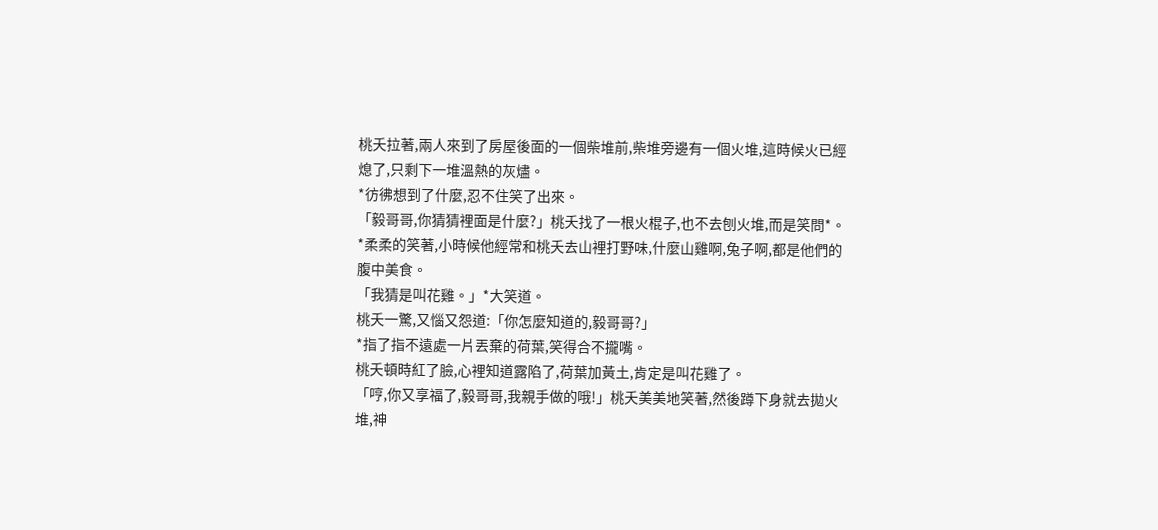桃夭拉著,兩人來到了房屋後面的一個柴堆前,柴堆旁邊有一個火堆,這時候火已經熄了,只剩下一堆溫熱的灰燼。
*彷彿想到了什麼,忍不住笑了出來。
「毅哥哥,你猜猜裡面是什麼?」桃夭找了一根火棍子,也不去刨火堆,而是笑問*。
*柔柔的笑著,小時候他經常和桃夭去山裡打野味,什麼山雞啊,兔子啊,都是他們的腹中美食。
「我猜是叫花雞。」*大笑道。
桃夭一驚,又惱又怨道:「你怎麼知道的,毅哥哥?」
*指了指不遠處一片丟棄的荷葉,笑得合不攏嘴。
桃夭頓時紅了臉,心裡知道露陷了,荷葉加黃土,肯定是叫花雞了。
「哼,你又享福了,毅哥哥,我親手做的哦!」桃夭美美地笑著,然後蹲下身就去拋火堆,神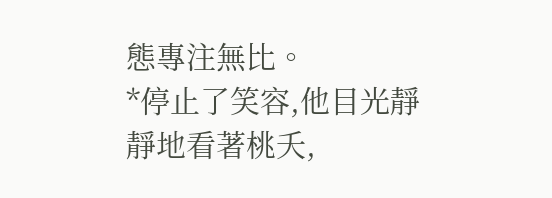態專注無比。
*停止了笑容,他目光靜靜地看著桃夭,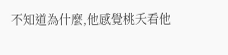不知道為什麼,他感覺桃夭看他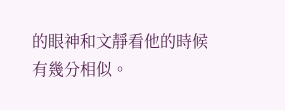的眼神和文靜看他的時候有幾分相似。